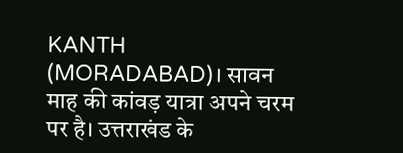KANTH (MORADABAD)। सावन माह की कांवड़ यात्रा अपने चरम पर है। उत्तराखंड के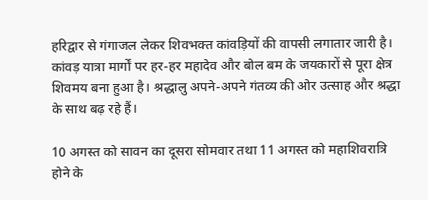हरिद्वार से गंगाजल लेकर शिवभक्त कांवड़ियों की वापसी लगातार जारी है। कांवड़ यात्रा मार्गों पर हर-हर महादेव और बोल बम के जयकारों से पूरा क्षेत्र शिवमय बना हुआ है। श्रद्धालु अपने-अपने गंतव्य की ओर उत्साह और श्रद्धा के साथ बढ़ रहे हैं।

10 अगस्त को सावन का दूसरा सोमवार तथा 11 अगस्त को महाशिवरात्रि होने के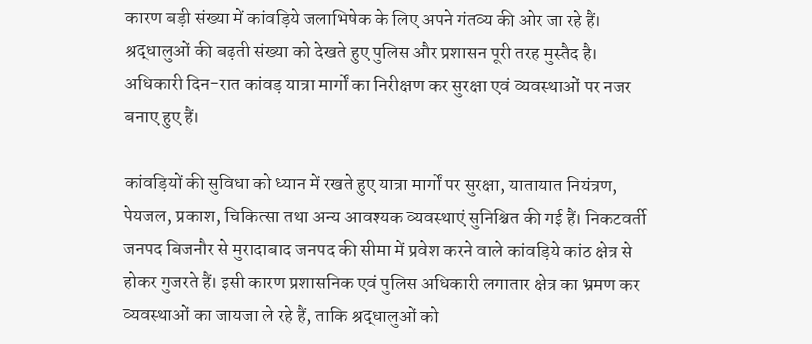कारण बड़ी संख्या में कांवड़िये जलाभिषेक के लिए अपने गंतव्य की ओर जा रहे हैं। श्रद्धालुओं की बढ़ती संख्या को देखते हुए पुलिस और प्रशासन पूरी तरह मुस्तैद है। अधिकारी दिन-रात कांवड़ यात्रा मार्गों का निरीक्षण कर सुरक्षा एवं व्यवस्थाओं पर नजर बनाए हुए हैं।

कांवड़ियों की सुविधा को ध्यान में रखते हुए यात्रा मार्गों पर सुरक्षा, यातायात नियंत्रण, पेयजल, प्रकाश, चिकित्सा तथा अन्य आवश्यक व्यवस्थाएं सुनिश्चित की गई हैं। निकटवर्ती जनपद बिजनौर से मुरादाबाद जनपद की सीमा में प्रवेश करने वाले कांवड़िये कांठ क्षेत्र से होकर गुजरते हैं। इसी कारण प्रशासनिक एवं पुलिस अधिकारी लगातार क्षेत्र का भ्रमण कर व्यवस्थाओं का जायजा ले रहे हैं, ताकि श्रद्धालुओं को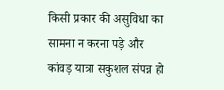किसी प्रकार की असुविधा का सामना न करना पड़े और कांवड़ यात्रा सकुशल संपन्न हो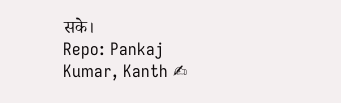सके।
Repo: Pankaj Kumar, Kanth ✍